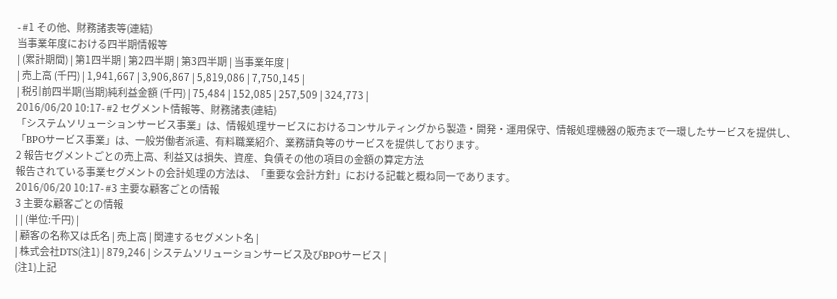- #1 その他、財務諸表等(連結)
当事業年度における四半期情報等
| (累計期間) | 第1四半期 | 第2四半期 | 第3四半期 | 当事業年度 |
| 売上高 (千円) | 1,941,667 | 3,906,867 | 5,819,086 | 7,750,145 |
| 税引前四半期(当期)純利益金額 (千円) | 75,484 | 152,085 | 257,509 | 324,773 |
2016/06/20 10:17- #2 セグメント情報等、財務諸表(連結)
「システムソリューションサービス事業」は、情報処理サービスにおけるコンサルティングから製造・開発・運用保守、情報処理機器の販売まで一環したサービスを提供し、「BPOサービス事業」は、一般労働者派遣、有料職業紹介、業務請負等のサービスを提供しております。
2 報告セグメントごとの売上高、利益又は損失、資産、負債その他の項目の金額の算定方法
報告されている事業セグメントの会計処理の方法は、「重要な会計方針」における記載と概ね同一であります。
2016/06/20 10:17- #3 主要な顧客ごとの情報
3 主要な顧客ごとの情報
| | (単位:千円) |
| 顧客の名称又は氏名 | 売上高 | 関連するセグメント名 |
| 株式会社DTS(注1) | 879,246 | システムソリューションサービス及びBPOサービス |
(注1)上記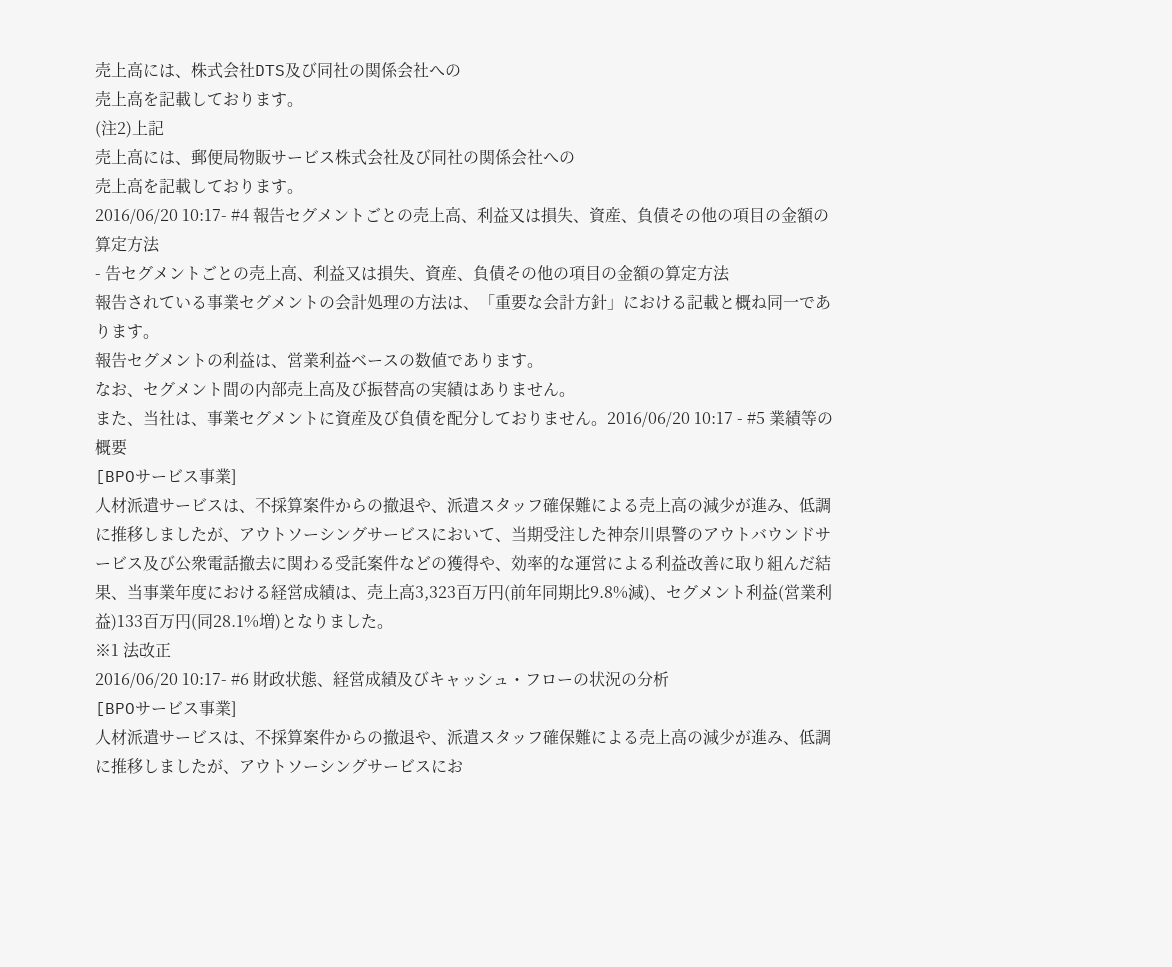売上高には、株式会社DTS及び同社の関係会社への
売上高を記載しております。
(注2)上記
売上高には、郵便局物販サービス株式会社及び同社の関係会社への
売上高を記載しております。
2016/06/20 10:17- #4 報告セグメントごとの売上高、利益又は損失、資産、負債その他の項目の金額の算定方法
- 告セグメントごとの売上高、利益又は損失、資産、負債その他の項目の金額の算定方法
報告されている事業セグメントの会計処理の方法は、「重要な会計方針」における記載と概ね同一であります。
報告セグメントの利益は、営業利益ベースの数値であります。
なお、セグメント間の内部売上高及び振替高の実績はありません。
また、当社は、事業セグメントに資産及び負債を配分しておりません。2016/06/20 10:17 - #5 業績等の概要
[BPOサービス事業]
人材派遣サービスは、不採算案件からの撤退や、派遣スタッフ確保難による売上高の減少が進み、低調に推移しましたが、アウトソーシングサービスにおいて、当期受注した神奈川県警のアウトバウンドサービス及び公衆電話撤去に関わる受託案件などの獲得や、効率的な運営による利益改善に取り組んだ結果、当事業年度における経営成績は、売上高3,323百万円(前年同期比9.8%減)、セグメント利益(営業利益)133百万円(同28.1%増)となりました。
※1 法改正
2016/06/20 10:17- #6 財政状態、経営成績及びキャッシュ・フローの状況の分析
[BPOサービス事業]
人材派遣サービスは、不採算案件からの撤退や、派遣スタッフ確保難による売上高の減少が進み、低調に推移しましたが、アウトソーシングサービスにお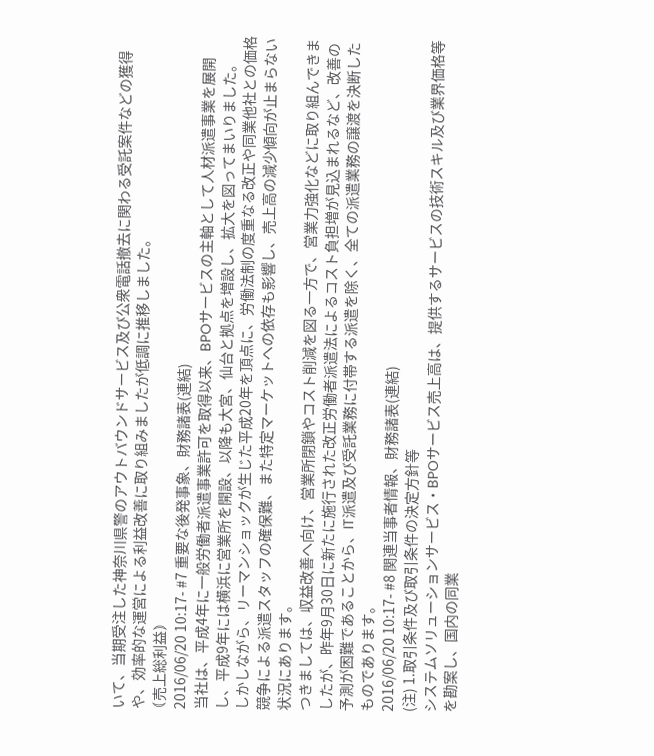いて、当期受注した神奈川県警のアウトバウンドサービス及び公衆電話撤去に関わる受託案件などの獲得や、効率的な運営による利益改善に取り組みましたが低調に推移しました。
⦅売上総利益⦆
2016/06/20 10:17- #7 重要な後発事象、財務諸表(連結)
当社は、平成4年に一般労働者派遣事業許可を取得以来、BPOサービスの主軸として人材派遣事業を展開し、平成9年には横浜に営業所を開設、以降も大宮、仙台と拠点を増設し、拡大を図ってまいりました。
しかしながら、リーマンショックが生じた平成20年を頂点に、労働法制の度重なる改正や同業他社との価格競争による派遣スタッフの確保難、また特定マーケットへの依存も影響し、売上高の減少傾向が止まらない状況にあります。
つきましては、収益改善へ向け、営業所閉鎖やコスト削減を図る一方で、営業力強化などに取り組んできましたが、昨年9月30日に新たに施行された改正労働者派遣法によるコスト負担増が見込まれるなど、改善の予測が困難であることから、IT派遣及び受託業務に付帯する派遣を除く、全ての派遣業務の譲渡を決断したものであります。
2016/06/20 10:17- #8 関連当事者情報、財務諸表(連結)
(注) 1.取引条件及び取引条件の決定方針等
システムソリューションサービス・BPOサービス売上高は、提供するサービスの技術スキル及び業界価格等を勘案し、国内の同業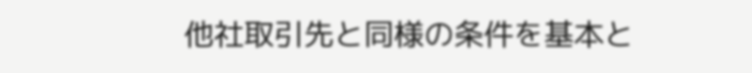他社取引先と同様の条件を基本と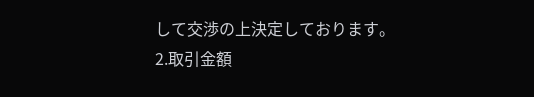して交渉の上決定しております。
2.取引金額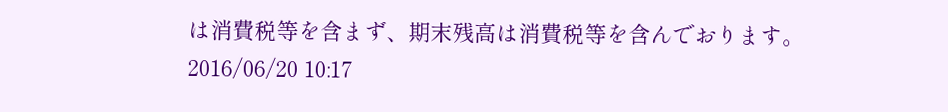は消費税等を含まず、期末残高は消費税等を含んでおります。
2016/06/20 10:17